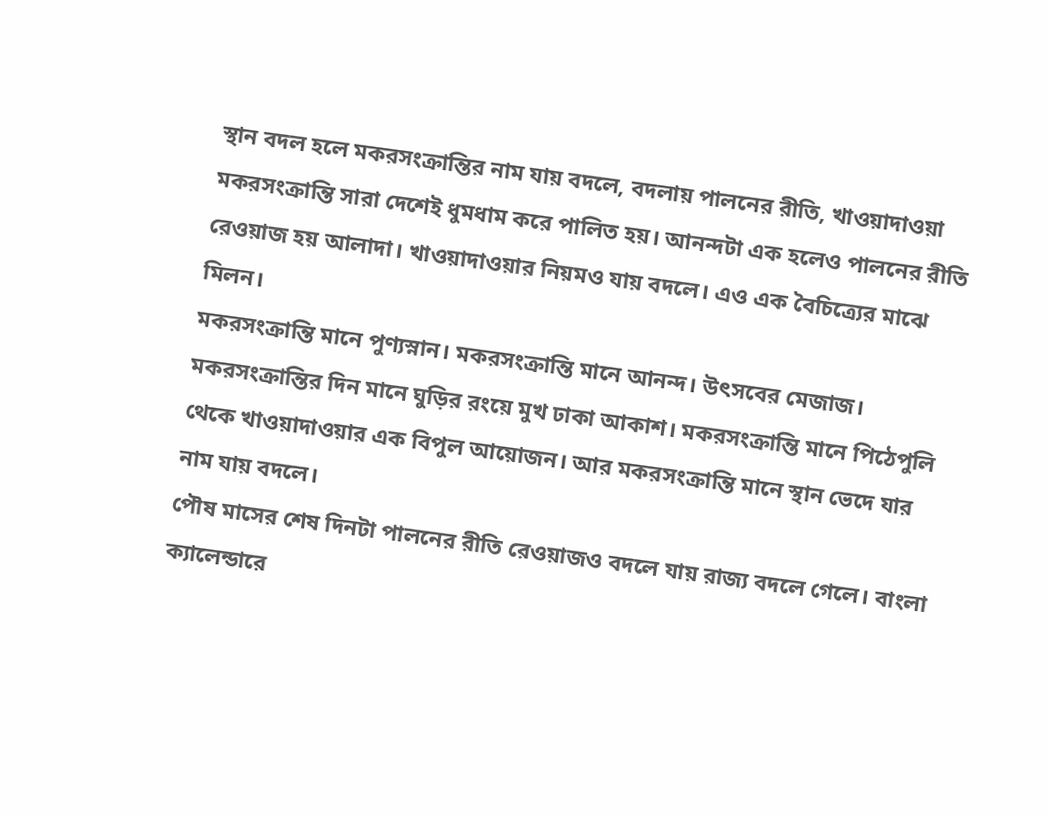স্থান বদল হলে মকরসংক্রান্তির নাম যায় বদলে, বদলায় পালনের রীতি, খাওয়াদাওয়া
মকরসংক্রান্তি সারা দেশেই ধুমধাম করে পালিত হয়। আনন্দটা এক হলেও পালনের রীতি রেওয়াজ হয় আলাদা। খাওয়াদাওয়ার নিয়মও যায় বদলে। এও এক বৈচিত্র্যের মাঝে মিলন।
মকরসংক্রান্তি মানে পুণ্যস্নান। মকরসংক্রান্তি মানে আনন্দ। উৎসবের মেজাজ। মকরসংক্রান্তির দিন মানে ঘুড়ির রংয়ে মুখ ঢাকা আকাশ। মকরসংক্রান্তি মানে পিঠেপুলি থেকে খাওয়াদাওয়ার এক বিপুল আয়োজন। আর মকরসংক্রান্তি মানে স্থান ভেদে যার নাম যায় বদলে।
পৌষ মাসের শেষ দিনটা পালনের রীতি রেওয়াজও বদলে যায় রাজ্য বদলে গেলে। বাংলা ক্যালেন্ডারে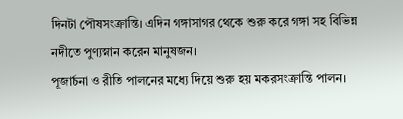দিনটা পৌষসংক্রান্তি। এদিন গঙ্গাসাগর থেকে শুরু করে গঙ্গা সহ বিভিন্ন নদীতে পুণ্যস্নান করেন মানুষজন।
পূজার্চনা ও রীতি পালনের মধ্যে দিয়ে শুরু হয় মকরসংক্রান্তি পালন।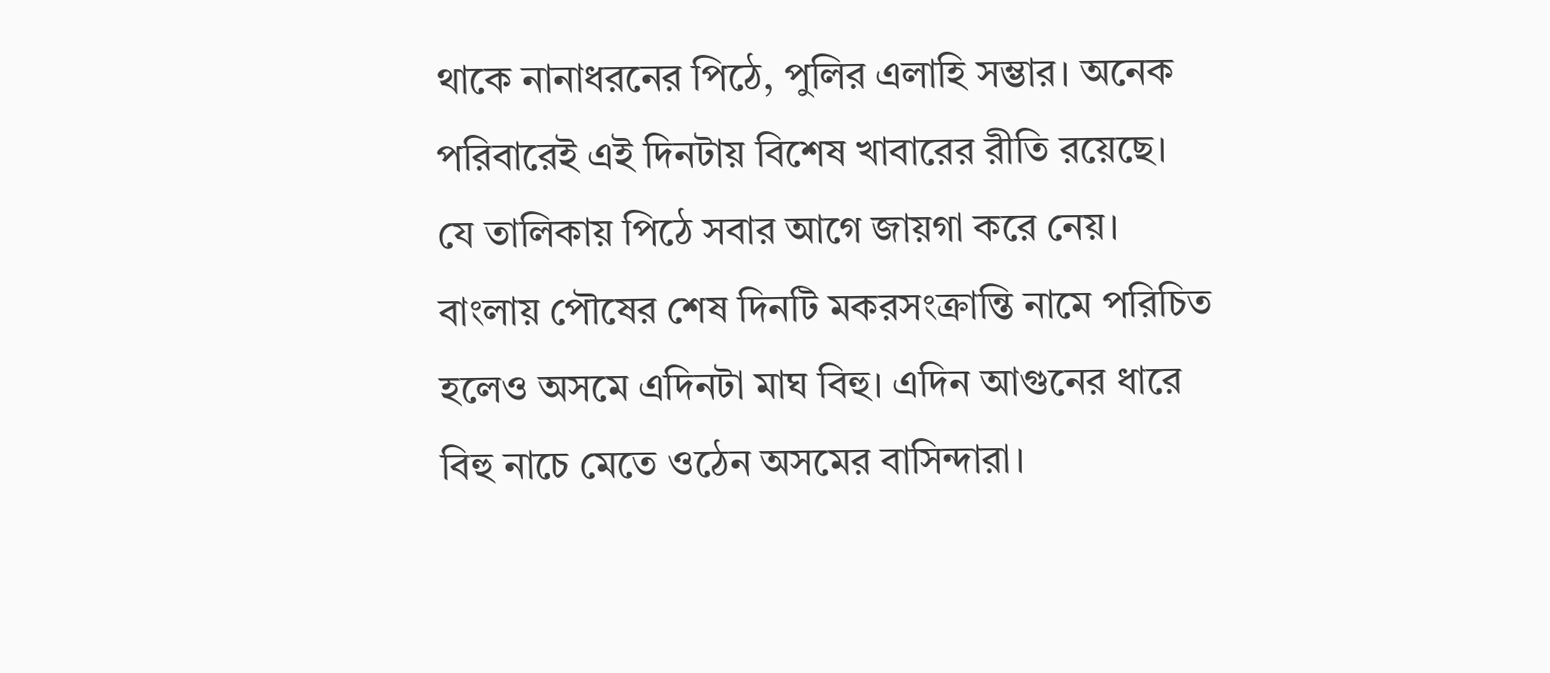থাকে নানাধরনের পিঠে, পুলির এলাহি সম্ভার। অনেক পরিবারেই এই দিনটায় বিশেষ খাবারের রীতি রয়েছে। যে তালিকায় পিঠে সবার আগে জায়গা করে নেয়।
বাংলায় পৌষের শেষ দিনটি মকরসংক্রান্তি নামে পরিচিত হলেও অসমে এদিনটা মাঘ বিহু। এদিন আগুনের ধারে বিহু নাচে মেতে ওঠেন অসমের বাসিন্দারা।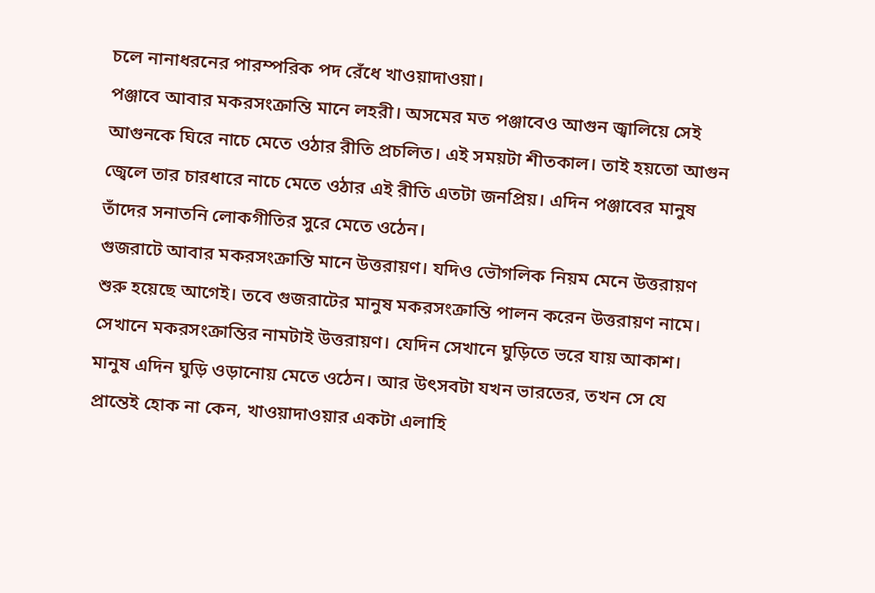চলে নানাধরনের পারম্পরিক পদ রেঁধে খাওয়াদাওয়া।
পঞ্জাবে আবার মকরসংক্রান্তি মানে লহরী। অসমের মত পঞ্জাবেও আগুন জ্বালিয়ে সেই আগুনকে ঘিরে নাচে মেতে ওঠার রীতি প্রচলিত। এই সময়টা শীতকাল। তাই হয়তো আগুন জ্বেলে তার চারধারে নাচে মেতে ওঠার এই রীতি এতটা জনপ্রিয়। এদিন পঞ্জাবের মানুষ তাঁদের সনাতনি লোকগীতির সুরে মেতে ওঠেন।
গুজরাটে আবার মকরসংক্রান্তি মানে উত্তরায়ণ। যদিও ভৌগলিক নিয়ম মেনে উত্তরায়ণ শুরু হয়েছে আগেই। তবে গুজরাটের মানুষ মকরসংক্রান্তি পালন করেন উত্তরায়ণ নামে। সেখানে মকরসংক্রান্তির নামটাই উত্তরায়ণ। যেদিন সেখানে ঘুড়িতে ভরে যায় আকাশ। মানুষ এদিন ঘুড়ি ওড়ানোয় মেতে ওঠেন। আর উৎসবটা যখন ভারতের, তখন সে যে প্রান্তেই হোক না কেন, খাওয়াদাওয়ার একটা এলাহি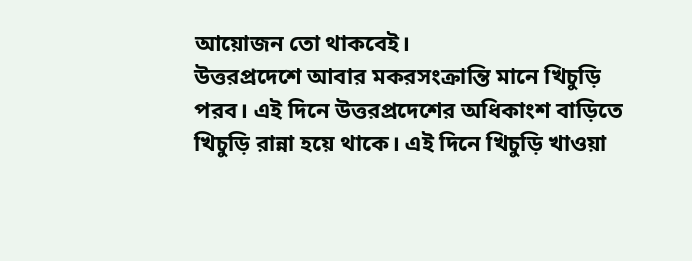আয়োজন তো থাকবেই।
উত্তরপ্রদেশে আবার মকরসংক্রান্তি মানে খিচুড়ি পরব। এই দিনে উত্তরপ্রদেশের অধিকাংশ বাড়িতে খিচুড়ি রান্না হয়ে থাকে। এই দিনে খিচুড়ি খাওয়া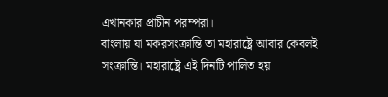এখানকার প্রাচীন পরম্পরা।
বাংলায় যা মকরসংক্রান্তি তা মহারাষ্ট্রে আবার কেবলই সংক্রান্তি। মহারাষ্ট্রে এই দিনটি পালিত হয়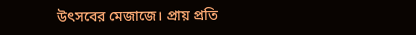উৎসবের মেজাজে। প্রায় প্রতি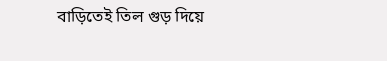বাড়িতেই তিল গুড় দিয়ে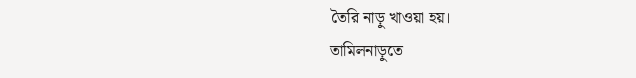তৈরি নাড়ু খাওয়া হয়।
তামিলনাড়ুতে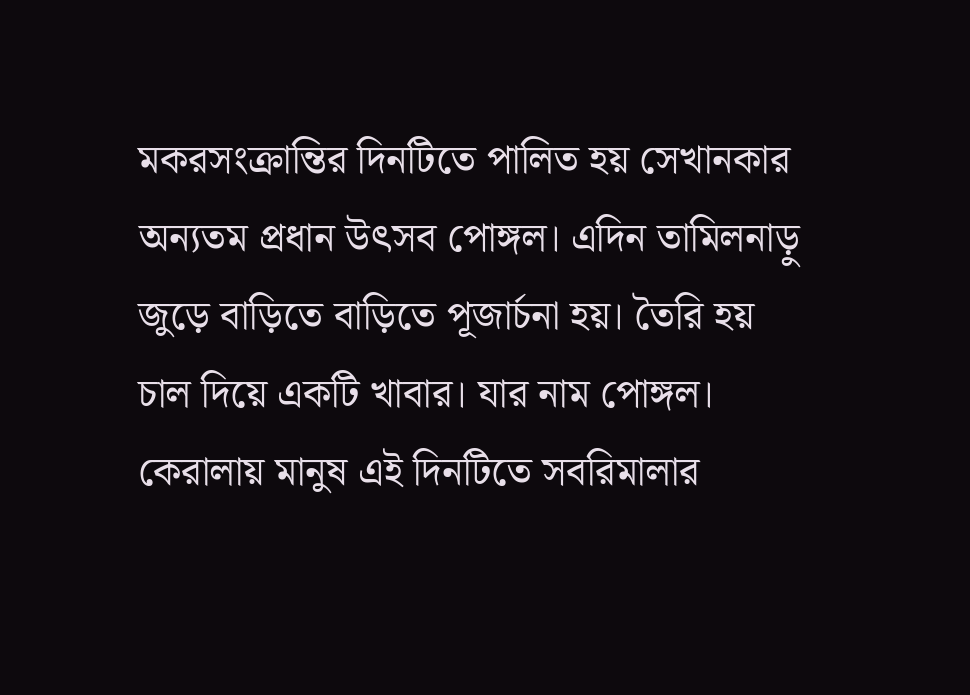মকরসংক্রান্তির দিনটিতে পালিত হয় সেখানকার অন্যতম প্রধান উৎসব পোঙ্গল। এদিন তামিলনাড়ু জুড়ে বাড়িতে বাড়িতে পূজার্চনা হয়। তৈরি হয় চাল দিয়ে একটি খাবার। যার নাম পোঙ্গল।
কেরালায় মানুষ এই দিনটিতে সবরিমালার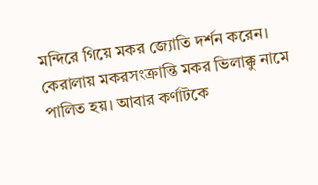মন্দিরে গিয়ে মকর জ্যোতি দর্শন করেন। কেরালায় মকরসংক্রান্তি মকর ভিলাক্কু নামে পালিত হয়। আবার কর্ণাটকে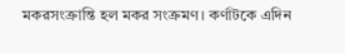মকরসংক্রান্তি হল মকর সংক্রমণ। কর্ণাটকে এদিন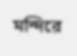মন্দিরে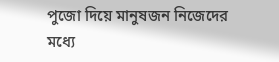পুজো দিয়ে মানুষজন নিজেদের মধ্যে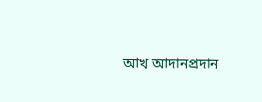আখ আদানপ্রদান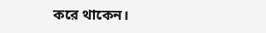করে থাকেন।